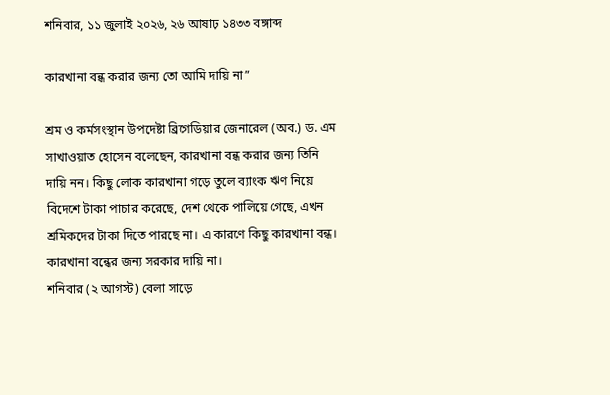শনিবার, ১১ জুলাই ২০২৬, ২৬ আষাঢ় ১৪৩৩ বঙ্গাব্দ

কারখানা বন্ধ করার জন্য তো আমি দায়ি না”

শ্রম ও কর্মসংস্থান উপদেষ্টা ব্রিগেডিয়ার জেনারেল (অব.) ড. এম সাখাওয়াত হোসেন বলেছেন, কারখানা বন্ধ করার জন্য তিনি দায়ি নন। কিছু লোক কারখানা গড়ে তুলে ব্যাংক ঋণ নিয়ে বিদেশে টাকা পাচার করেছে, দেশ থেকে পালিয়ে গেছে, এখন শ্রমিকদের টাকা দিতে পারছে না। এ কারণে কিছু কারখানা বন্ধ। কারখানা বন্ধের জন্য সরকার দায়ি না।
শনিবার (২ আগস্ট) বেলা সাড়ে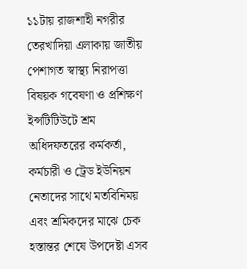১১টায় রাজশাহী নগরীর তেরখাদিয়া এলাকায় জাতীয় পেশাগত স্বাস্থ্য নিরাপত্তা বিষয়ক গবেষণা ও প্রশিক্ষণ ইন্সটিটিউটে শ্রম অধিদফতরের কর্মকর্তা, কর্মচারী ও ট্রেড ইউনিয়ন নেতাদের সাথে মতবিনিময় এবং শ্রমিকদের মাঝে চেক হস্তান্তর শেষে উপদেষ্টা এসব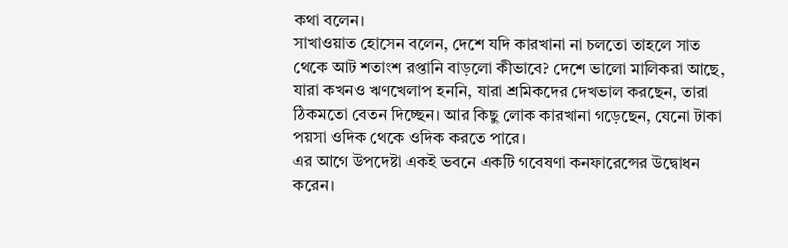কথা বলেন।
সাখাওয়াত হোসেন বলেন, দেশে যদি কারখানা না চলতো তাহলে সাত থেকে আট শতাংশ রপ্তানি বাড়লো কীভাবে? দেশে ভালো মালিকরা আছে, যারা কখনও ঋণখেলাপ হননি, যারা শ্রমিকদের দেখভাল করছেন, তারা ঠিকমতো বেতন দিচ্ছেন। আর কিছু লোক কারখানা গড়েছেন, যেনো টাকা পয়সা ওদিক থেকে ওদিক করতে পারে।
এর আগে উপদেষ্টা একই ভবনে একটি গবেষণা কনফারেন্সের উদ্বোধন করেন।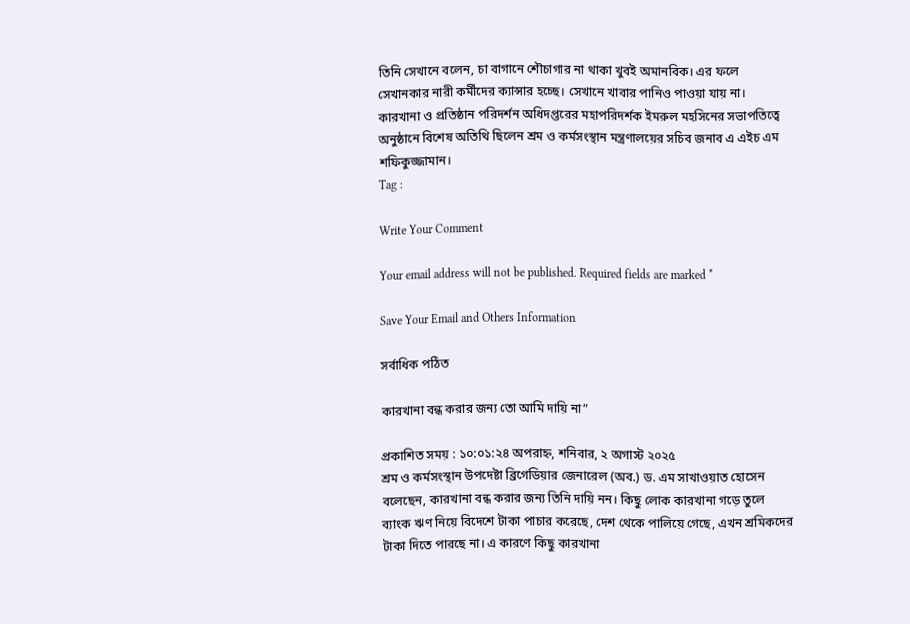তিনি সেখানে বলেন, চা বাগানে শৌচাগার না থাকা খুবই অমানবিক। এর ফলে সেখানকার নারী কর্মীদের ক্যান্সার হচ্ছে। সেখানে খাবার পানিও পাওয়া যায় না।
কারখানা ও প্রতিষ্ঠান পরিদর্শন অধিদপ্তরের মহাপরিদর্শক ইমরুল মহসিনের সভাপতিত্বে অনুষ্ঠানে বিশেষ অতিথি ছিলেন শ্রম ও কর্মসংস্থান মন্ত্রণালয়ের সচিব জনাব এ এইচ এম শফিকুজ্জামান।
Tag :

Write Your Comment

Your email address will not be published. Required fields are marked *

Save Your Email and Others Information

সর্বাধিক পঠিত

কারখানা বন্ধ করার জন্য তো আমি দায়ি না”

প্রকাশিত সময় : ১০:০১:২৪ অপরাহ্ন, শনিবার, ২ অগাস্ট ২০২৫
শ্রম ও কর্মসংস্থান উপদেষ্টা ব্রিগেডিয়ার জেনারেল (অব.) ড. এম সাখাওয়াত হোসেন বলেছেন, কারখানা বন্ধ করার জন্য তিনি দায়ি নন। কিছু লোক কারখানা গড়ে তুলে ব্যাংক ঋণ নিয়ে বিদেশে টাকা পাচার করেছে, দেশ থেকে পালিয়ে গেছে, এখন শ্রমিকদের টাকা দিতে পারছে না। এ কারণে কিছু কারখানা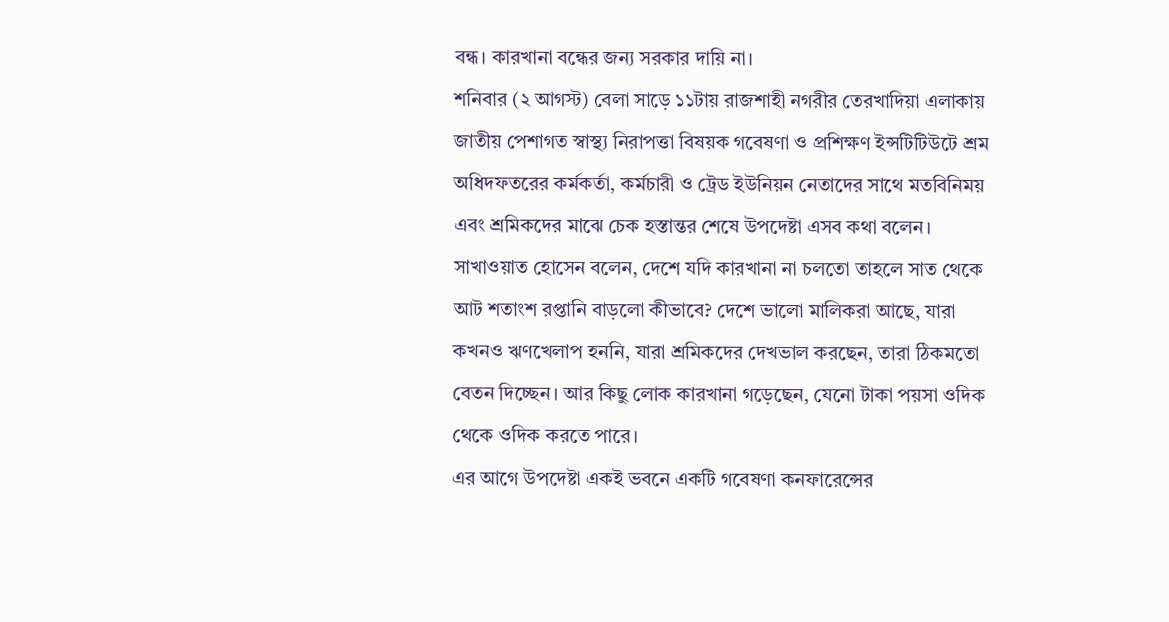বন্ধ। কারখানা বন্ধের জন্য সরকার দায়ি না।
শনিবার (২ আগস্ট) বেলা সাড়ে ১১টায় রাজশাহী নগরীর তেরখাদিয়া এলাকায় জাতীয় পেশাগত স্বাস্থ্য নিরাপত্তা বিষয়ক গবেষণা ও প্রশিক্ষণ ইন্সটিটিউটে শ্রম অধিদফতরের কর্মকর্তা, কর্মচারী ও ট্রেড ইউনিয়ন নেতাদের সাথে মতবিনিময় এবং শ্রমিকদের মাঝে চেক হস্তান্তর শেষে উপদেষ্টা এসব কথা বলেন।
সাখাওয়াত হোসেন বলেন, দেশে যদি কারখানা না চলতো তাহলে সাত থেকে আট শতাংশ রপ্তানি বাড়লো কীভাবে? দেশে ভালো মালিকরা আছে, যারা কখনও ঋণখেলাপ হননি, যারা শ্রমিকদের দেখভাল করছেন, তারা ঠিকমতো বেতন দিচ্ছেন। আর কিছু লোক কারখানা গড়েছেন, যেনো টাকা পয়সা ওদিক থেকে ওদিক করতে পারে।
এর আগে উপদেষ্টা একই ভবনে একটি গবেষণা কনফারেন্সের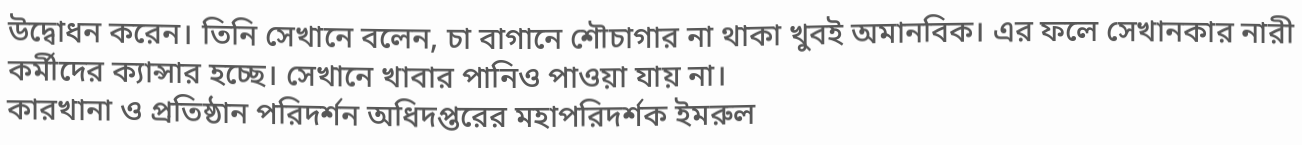উদ্বোধন করেন। তিনি সেখানে বলেন, চা বাগানে শৌচাগার না থাকা খুবই অমানবিক। এর ফলে সেখানকার নারী কর্মীদের ক্যান্সার হচ্ছে। সেখানে খাবার পানিও পাওয়া যায় না।
কারখানা ও প্রতিষ্ঠান পরিদর্শন অধিদপ্তরের মহাপরিদর্শক ইমরুল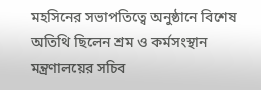মহসিনের সভাপতিত্বে অনুষ্ঠানে বিশেষ অতিথি ছিলেন শ্রম ও কর্মসংস্থান মন্ত্রণালয়ের সচিব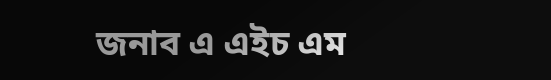জনাব এ এইচ এম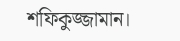শফিকুজ্জামান।